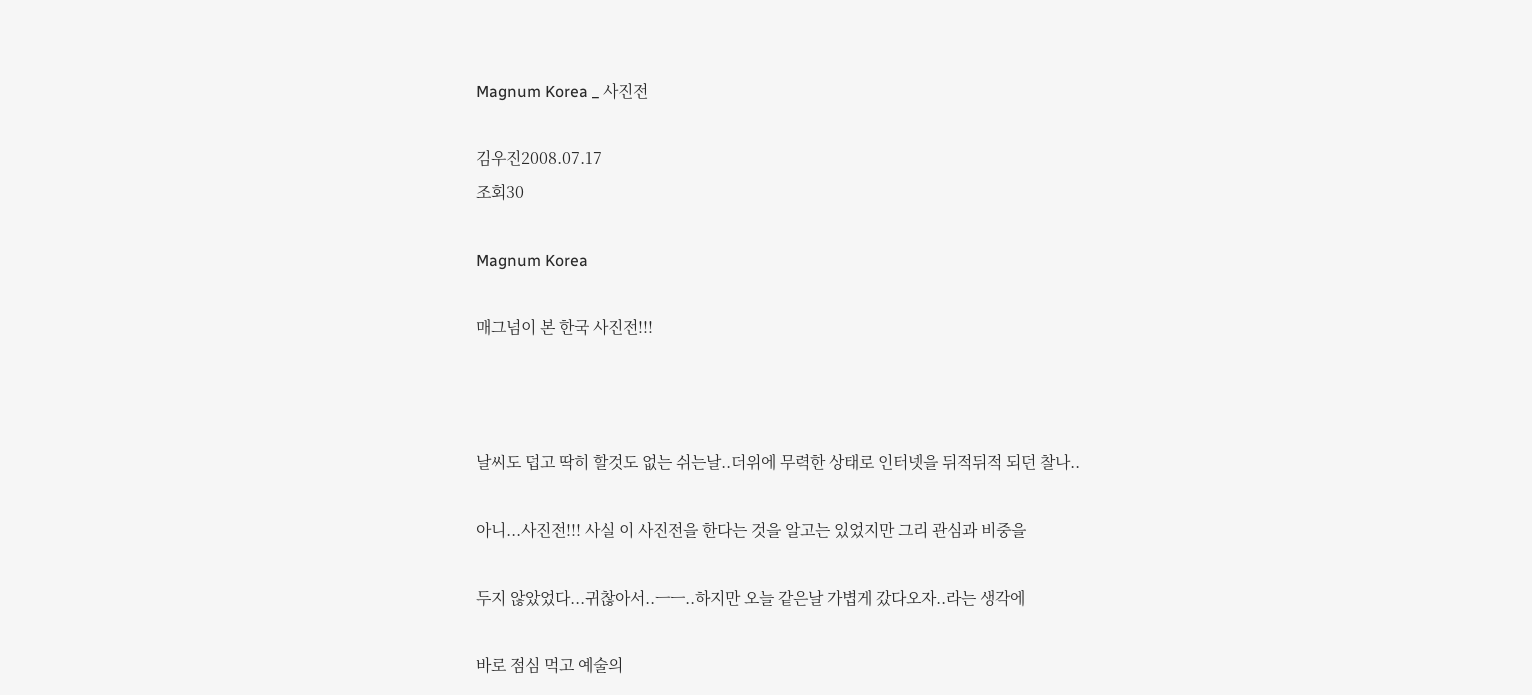Magnum Korea _ 사진전

김우진2008.07.17
조회30

Magnum Korea

매그넘이 본 한국 사진전!!!



날씨도 덥고 딱히 할것도 없는 쉬는날..더위에 무력한 상태로 인터넷을 뒤적뒤적 되던 찰나..

아니...사진전!!! 사실 이 사진전을 한다는 것을 알고는 있었지만 그리 관심과 비중을

두지 않았었다...귀찮아서..ㅡㅡ..하지만 오늘 같은날 가볍게 갔다오자..라는 생각에

바로 점심 먹고 예술의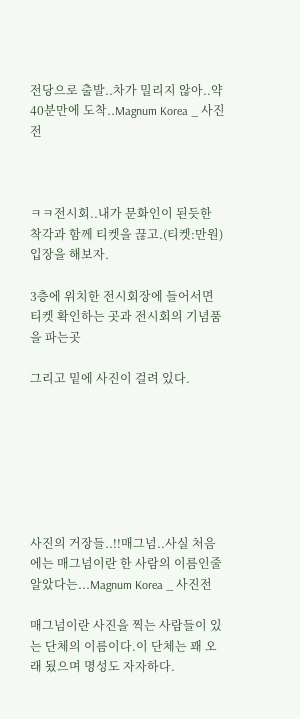전당으로 출발..차가 밀리지 않아..약 40분만에 도착..Magnum Korea _ 사진전



ㅋㅋ전시회..내가 문화인이 된듯한 착각과 함께 티켓을 끊고.(티켓:만원)입장을 해보자.

3층에 위치한 전시회장에 들어서면 티켓 확인하는 곳과 전시회의 기념품을 파는곳

그리고 밑에 사진이 걸려 있다.







사진의 거장들..!!매그넘..사실 처음에는 매그넘이란 한 사람의 이름인줄 알았다는...Magnum Korea _ 사진전

매그넘이란 사진을 찍는 사람들이 있는 단체의 이름이다.이 단체는 꽤 오래 됬으며 명성도 자자하다.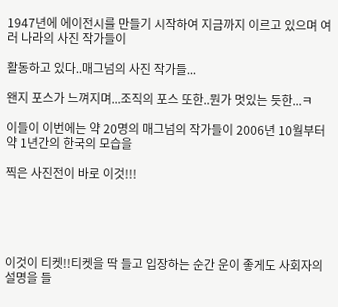1947년에 에이전시를 만들기 시작하여 지금까지 이르고 있으며 여러 나라의 사진 작가들이

활동하고 있다..매그넘의 사진 작가들...

왠지 포스가 느껴지며...조직의 포스 또한..뭔가 멋있는 듯한...ㅋ

이들이 이번에는 약 20명의 매그넘의 작가들이 2006년 10월부터 약 1년간의 한국의 모습을

찍은 사진전이 바로 이것!!!





이것이 티켓!!티켓을 딱 들고 입장하는 순간 운이 좋게도 사회자의 설명을 들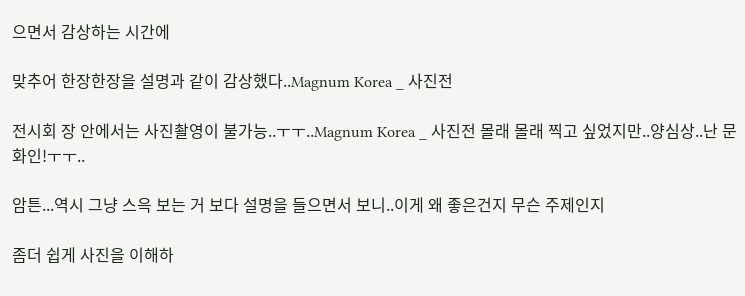으면서 감상하는 시간에

맞추어 한장한장을 설명과 같이 감상했다..Magnum Korea _ 사진전

전시회 장 안에서는 사진촬영이 불가능..ㅜㅜ..Magnum Korea _ 사진전 몰래 몰래 찍고 싶었지만..양심상..난 문화인!ㅜㅜ..

암튼...역시 그냥 스윽 보는 거 보다 설명을 들으면서 보니..이게 왜 좋은건지 무슨 주제인지

좀더 쉽게 사진을 이해하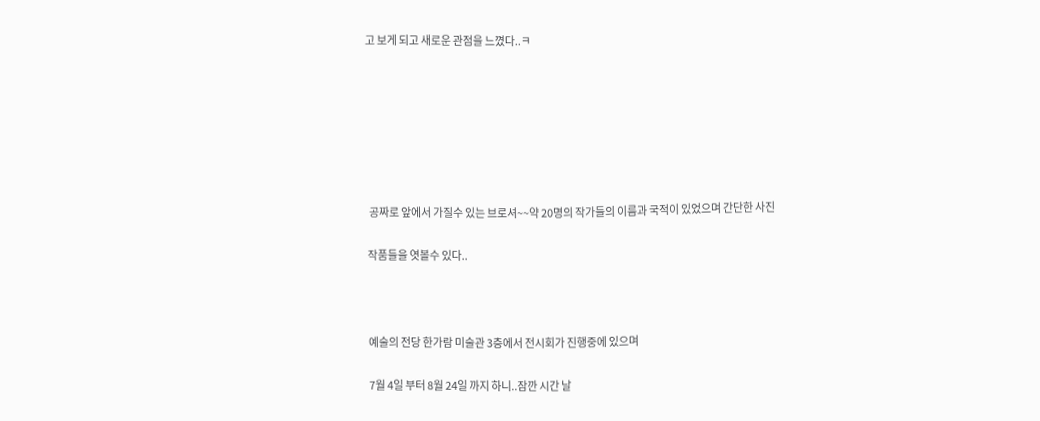고 보게 되고 새로운 관점을 느꼈다..ㅋ







 공짜로 앞에서 가질수 있는 브로셔~~약 20명의 작가들의 이름과 국적이 있었으며 간단한 사진

작품들을 엿볼수 있다..



예술의 전당 한가람 미술관 3층에서 전시회가 진행중에 있으며

7월 4일 부터 8월 24일 까지 하니..잠깐 시간 날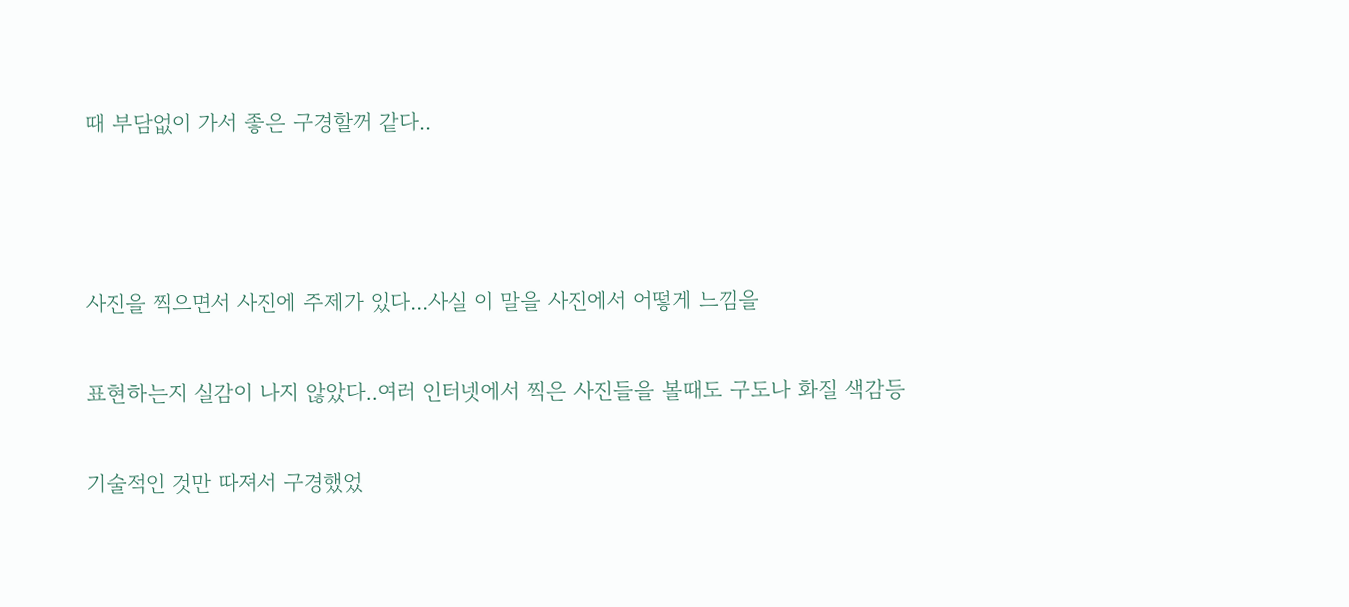때 부담없이 가서 좋은 구경할꺼 같다..



사진을 찍으면서 사진에 주제가 있다...사실 이 말을 사진에서 어떻게 느낌을

표현하는지 실감이 나지 않았다..여러 인터넷에서 찍은 사진들을 볼때도 구도나 화질 색감등

기술적인 것만 따져서 구경했었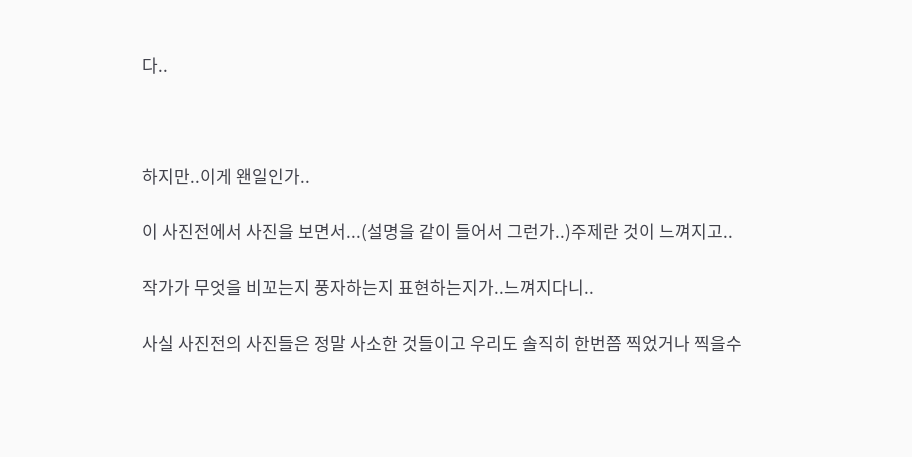다..



하지만..이게 왠일인가..

이 사진전에서 사진을 보면서...(설명을 같이 들어서 그런가..)주제란 것이 느껴지고..

작가가 무엇을 비꼬는지 풍자하는지 표현하는지가..느껴지다니..

사실 사진전의 사진들은 정말 사소한 것들이고 우리도 솔직히 한번쯤 찍었거나 찍을수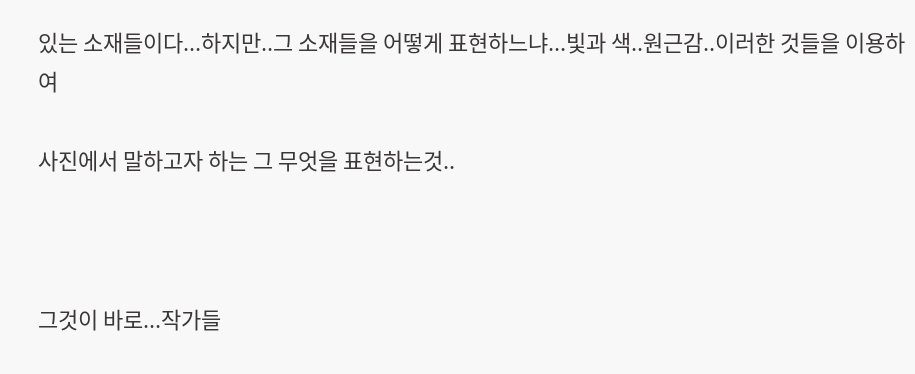있는 소재들이다...하지만..그 소재들을 어떻게 표현하느냐...빛과 색..원근감..이러한 것들을 이용하여

사진에서 말하고자 하는 그 무엇을 표현하는것..



그것이 바로...작가들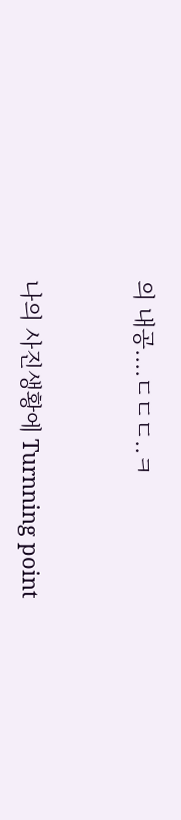의 내공....ㄷㄷㄷ..ㅋ



나의 사진생황에 Turnning point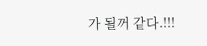가 될꺼 같다.!!!